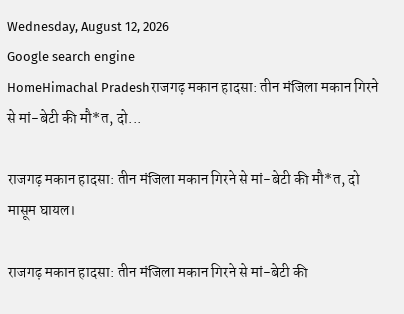Wednesday, August 12, 2026
Google search engine
HomeHimachal Pradeshराजगढ़ मकान हादसा: तीन मंजिला मकान गिरने से मां-बेटी की मौ*त, दो...

राजगढ़ मकान हादसा: तीन मंजिला मकान गिरने से मां-बेटी की मौ*त, दो मासूम घायल।

राजगढ़ मकान हादसा: तीन मंजिला मकान गिरने से मां-बेटी की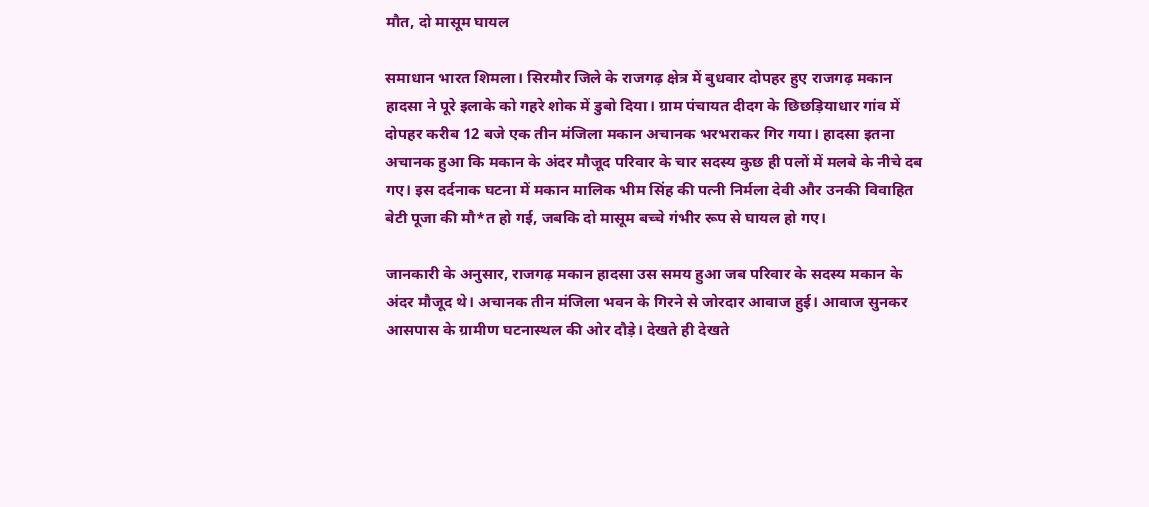मौत, दो मासूम घायल

समाधान भारत शिमला। सिरमौर जिले के राजगढ़ क्षेत्र में बुधवार दोपहर हुए राजगढ़ मकान हादसा ने पूरे इलाके को गहरे शोक में डुबो दिया। ग्राम पंचायत दीदग के छिछड़ियाधार गांव में दोपहर करीब 12 बजे एक तीन मंजिला मकान अचानक भरभराकर गिर गया। हादसा इतना अचानक हुआ कि मकान के अंदर मौजूद परिवार के चार सदस्य कुछ ही पलों में मलबे के नीचे दब गए। इस दर्दनाक घटना में मकान मालिक भीम सिंह की पत्नी निर्मला देवी और उनकी विवाहित बेटी पूजा की मौ*त हो गई, जबकि दो मासूम बच्चे गंभीर रूप से घायल हो गए।

जानकारी के अनुसार, राजगढ़ मकान हादसा उस समय हुआ जब परिवार के सदस्य मकान के अंदर मौजूद थे। अचानक तीन मंजिला भवन के गिरने से जोरदार आवाज हुई। आवाज सुनकर आसपास के ग्रामीण घटनास्थल की ओर दौड़े। देखते ही देखते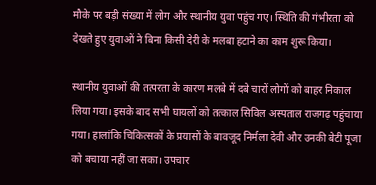मौके पर बड़ी संख्या में लोग और स्थानीय युवा पहुंच गए। स्थिति की गंभीरता को देखते हुए युवाओं ने बिना किसी देरी के मलबा हटाने का काम शुरू किया।

स्थानीय युवाओं की तत्परता के कारण मलबे में दबे चारों लोगों को बाहर निकाल लिया गया। इसके बाद सभी घायलों को तत्काल सिविल अस्पताल राजगढ़ पहुंचाया गया। हालांकि चिकित्सकों के प्रयासों के बावजूद निर्मला देवी और उनकी बेटी पूजा को बचाया नहीं जा सका। उपचार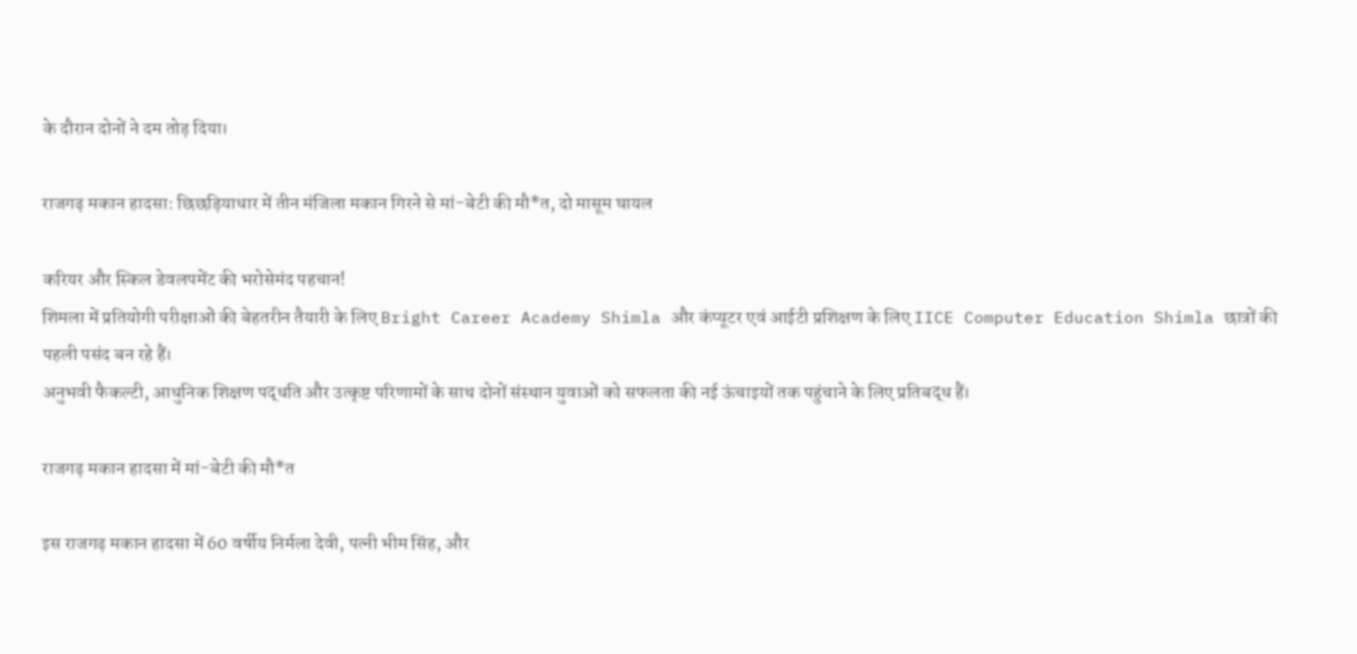के दौरान दोनों ने दम तोड़ दिया।

राजगढ़ मकान हादसा: छिछड़ियाधार में तीन मंजिला मकान गिरने से मां-बेटी की मौ*त, दो मासूम घायल

करियर और स्किल डेवलपमेंट की भरोसेमंद पहचान!
शिमला में प्रतियोगी परीक्षाओं की बेहतरीन तैयारी के लिए Bright Career Academy Shimla और कंप्यूटर एवं आईटी प्रशिक्षण के लिए IICE Computer Education Shimla छात्रों की पहली पसंद बन रहे हैं।
अनुभवी फैकल्टी, आधुनिक शिक्षण पद्धति और उत्कृष्ट परिणामों के साथ दोनों संस्थान युवाओं को सफलता की नई ऊंचाइयों तक पहुंचाने के लिए प्रतिबद्ध हैं।

राजगढ़ मकान हादसा में मां-बेटी की मौ*त

इस राजगढ़ मकान हादसा में 60 वर्षीय निर्मला देवी, पत्नी भीम सिंह, और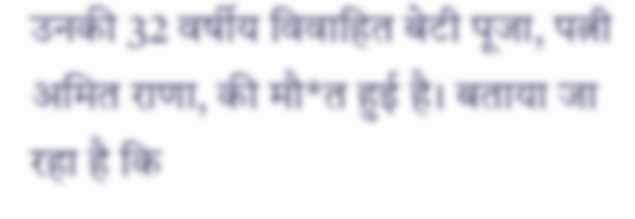उनकी 32 वर्षीय विवाहित बेटी पूजा, पत्नी अमित राणा, की मौ*त हुई है। बताया जा रहा है कि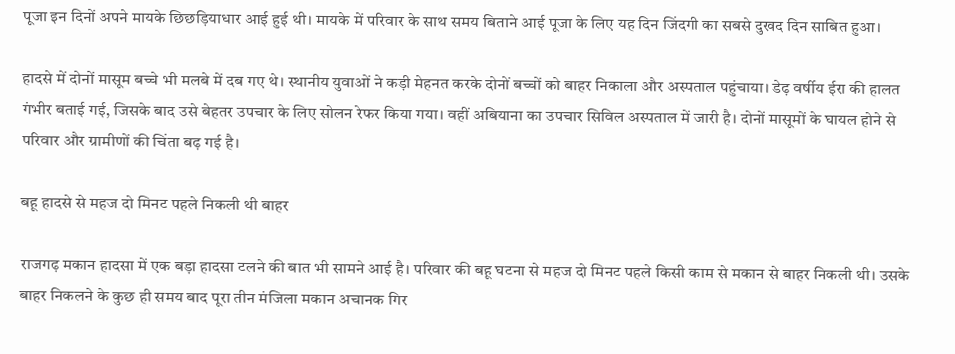पूजा इन दिनों अपने मायके छिछड़ियाधार आई हुई थी। मायके में परिवार के साथ समय बिताने आई पूजा के लिए यह दिन जिंदगी का सबसे दुखद दिन साबित हुआ।

हादसे में दोनों मासूम बच्चे भी मलबे में दब गए थे। स्थानीय युवाओं ने कड़ी मेहनत करके दोनों बच्चों को बाहर निकाला और अस्पताल पहुंचाया। डेढ़ वर्षीय ईरा की हालत गंभीर बताई गई, जिसके बाद उसे बेहतर उपचार के लिए सोलन रेफर किया गया। वहीं अबियाना का उपचार सिविल अस्पताल में जारी है। दोनों मासूमों के घायल होने से परिवार और ग्रामीणों की चिंता बढ़ गई है।

बहू हादसे से महज दो मिनट पहले निकली थी बाहर

राजगढ़ मकान हादसा में एक बड़ा हादसा टलने की बात भी सामने आई है। परिवार की बहू घटना से महज दो मिनट पहले किसी काम से मकान से बाहर निकली थी। उसके बाहर निकलने के कुछ ही समय बाद पूरा तीन मंजिला मकान अचानक गिर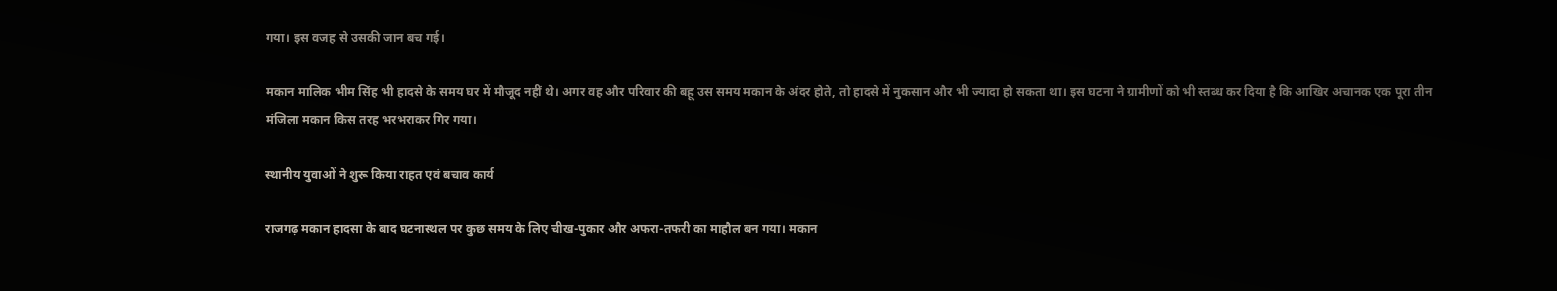गया। इस वजह से उसकी जान बच गई।

मकान मालिक भीम सिंह भी हादसे के समय घर में मौजूद नहीं थे। अगर वह और परिवार की बहू उस समय मकान के अंदर होते, तो हादसे में नुकसान और भी ज्यादा हो सकता था। इस घटना ने ग्रामीणों को भी स्तब्ध कर दिया है कि आखिर अचानक एक पूरा तीन मंजिला मकान किस तरह भरभराकर गिर गया।

स्थानीय युवाओं ने शुरू किया राहत एवं बचाव कार्य

राजगढ़ मकान हादसा के बाद घटनास्थल पर कुछ समय के लिए चीख-पुकार और अफरा-तफरी का माहौल बन गया। मकान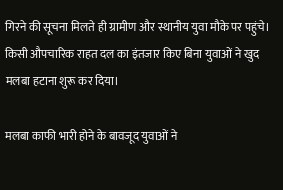गिरने की सूचना मिलते ही ग्रामीण और स्थानीय युवा मौके पर पहुंचे। किसी औपचारिक राहत दल का इंतजार किए बिना युवाओं ने खुद मलबा हटाना शुरू कर दिया।

मलबा काफी भारी होने के बावजूद युवाओं ने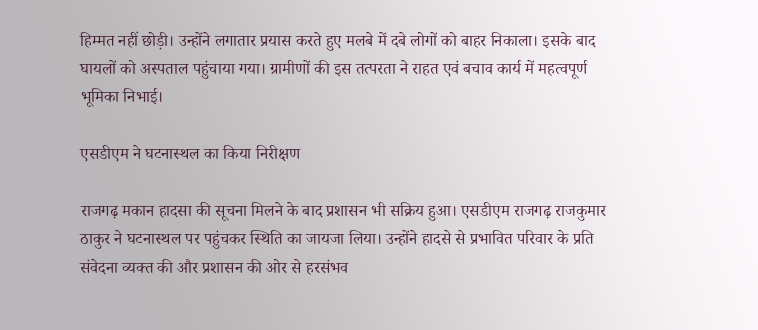हिम्मत नहीं छोड़ी। उन्होंने लगातार प्रयास करते हुए मलबे में दबे लोगों को बाहर निकाला। इसके बाद घायलों को अस्पताल पहुंचाया गया। ग्रामीणों की इस तत्परता ने राहत एवं बचाव कार्य में महत्वपूर्ण भूमिका निभाई।

एसडीएम ने घटनास्थल का किया निरीक्षण

राजगढ़ मकान हादसा की सूचना मिलने के बाद प्रशासन भी सक्रिय हुआ। एसडीएम राजगढ़ राजकुमार ठाकुर ने घटनास्थल पर पहुंचकर स्थिति का जायजा लिया। उन्होंने हादसे से प्रभावित परिवार के प्रति संवेदना व्यक्त की और प्रशासन की ओर से हरसंभव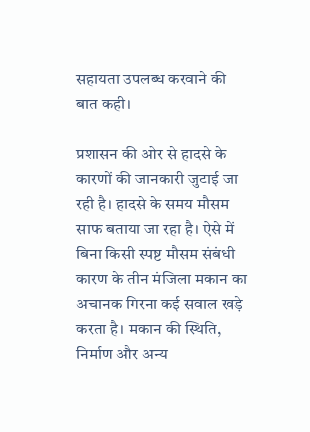सहायता उपलब्ध करवाने की बात कही।

प्रशासन की ओर से हादसे के कारणों की जानकारी जुटाई जा रही है। हादसे के समय मौसम साफ बताया जा रहा है। ऐसे में बिना किसी स्पष्ट मौसम संबंधी कारण के तीन मंजिला मकान का अचानक गिरना कई सवाल खड़े करता है। मकान की स्थिति, निर्माण और अन्य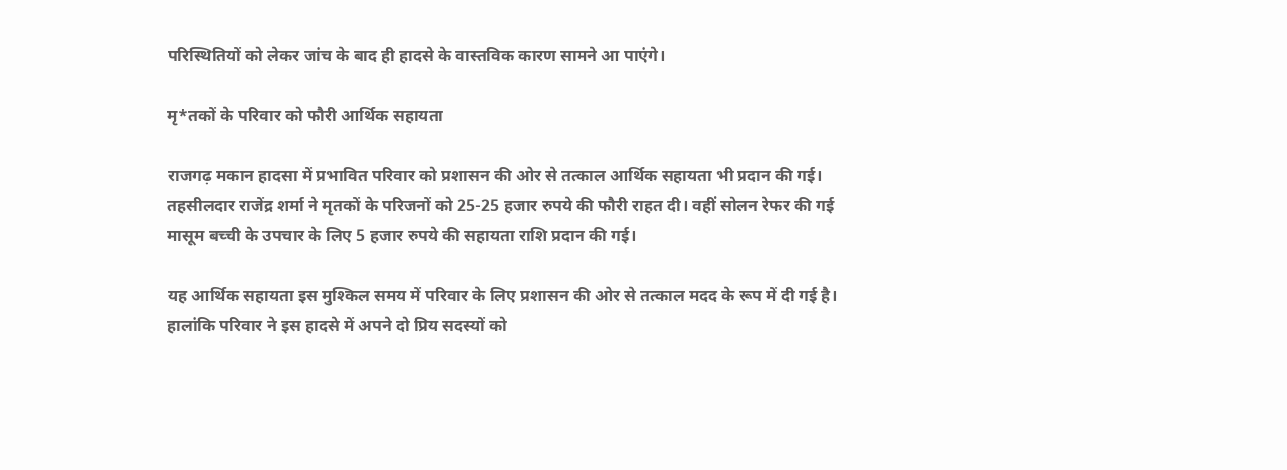परिस्थितियों को लेकर जांच के बाद ही हादसे के वास्तविक कारण सामने आ पाएंगे।

मृ*तकों के परिवार को फौरी आर्थिक सहायता

राजगढ़ मकान हादसा में प्रभावित परिवार को प्रशासन की ओर से तत्काल आर्थिक सहायता भी प्रदान की गई। तहसीलदार राजेंद्र शर्मा ने मृतकों के परिजनों को 25-25 हजार रुपये की फौरी राहत दी। वहीं सोलन रेफर की गई मासूम बच्ची के उपचार के लिए 5 हजार रुपये की सहायता राशि प्रदान की गई।

यह आर्थिक सहायता इस मुश्किल समय में परिवार के लिए प्रशासन की ओर से तत्काल मदद के रूप में दी गई है। हालांकि परिवार ने इस हादसे में अपने दो प्रिय सदस्यों को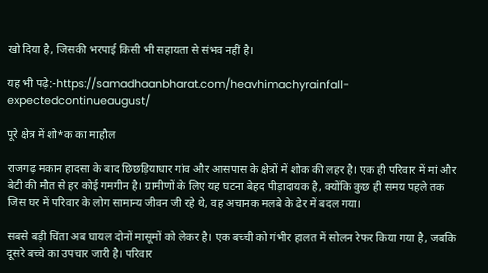खो दिया है, जिसकी भरपाई किसी भी सहायता से संभव नहीं है।

यह भी पढ़े:-https://samadhaanbharat.com/heavhimachyrainfall-expectedcontinueaugust/

पूरे क्षेत्र में शो*क का माहौल

राजगढ़ मकान हादसा के बाद छिछड़ियाधार गांव और आसपास के क्षेत्रों में शोक की लहर है। एक ही परिवार में मां और बेटी की मौत से हर कोई गमगीन है। ग्रामीणों के लिए यह घटना बेहद पीड़ादायक है, क्योंकि कुछ ही समय पहले तक जिस घर में परिवार के लोग सामान्य जीवन जी रहे थे, वह अचानक मलबे के ढेर में बदल गया।

सबसे बड़ी चिंता अब घायल दोनों मासूमों को लेकर है। एक बच्ची को गंभीर हालत में सोलन रेफर किया गया है, जबकि दूसरे बच्चे का उपचार जारी है। परिवार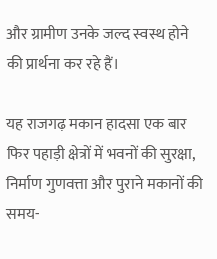और ग्रामीण उनके जल्द स्वस्थ होने की प्रार्थना कर रहे हैं।

यह राजगढ़ मकान हादसा एक बार फिर पहाड़ी क्षेत्रों में भवनों की सुरक्षा, निर्माण गुणवत्ता और पुराने मकानों की समय-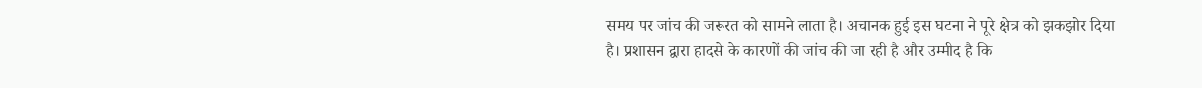समय पर जांच की जरूरत को सामने लाता है। अचानक हुई इस घटना ने पूरे क्षेत्र को झकझोर दिया है। प्रशासन द्वारा हादसे के कारणों की जांच की जा रही है और उम्मीद है कि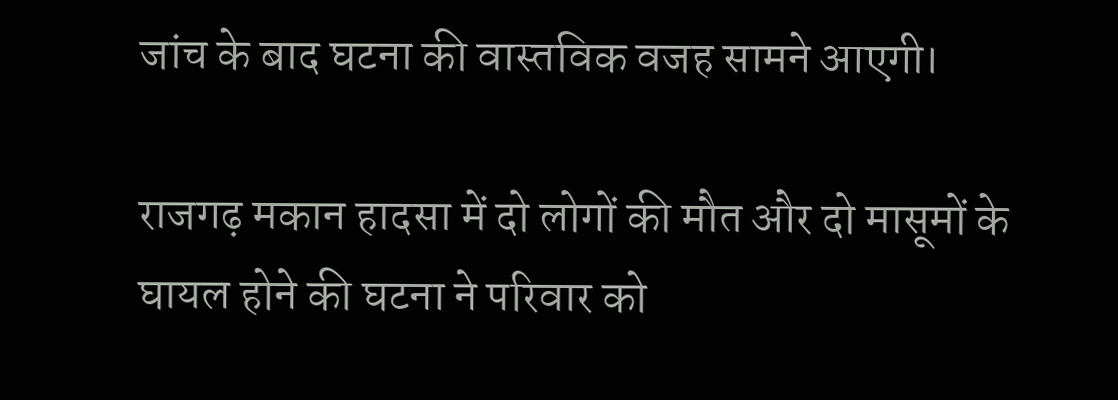जांच के बाद घटना की वास्तविक वजह सामने आएगी।

राजगढ़ मकान हादसा में दो लोगों की मौत और दो मासूमों के घायल होने की घटना ने परिवार को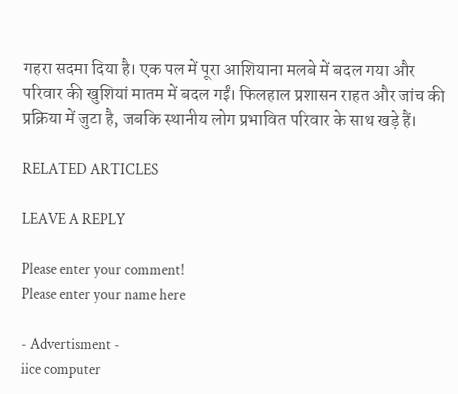गहरा सदमा दिया है। एक पल में पूरा आशियाना मलबे में बदल गया और परिवार की खुशियां मातम में बदल गईं। फिलहाल प्रशासन राहत और जांच की प्रक्रिया में जुटा है, जबकि स्थानीय लोग प्रभावित परिवार के साथ खड़े हैं।

RELATED ARTICLES

LEAVE A REPLY

Please enter your comment!
Please enter your name here

- Advertisment -
iice computer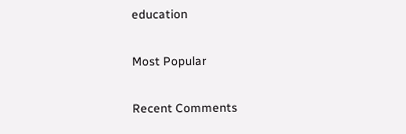education

Most Popular

Recent Comments